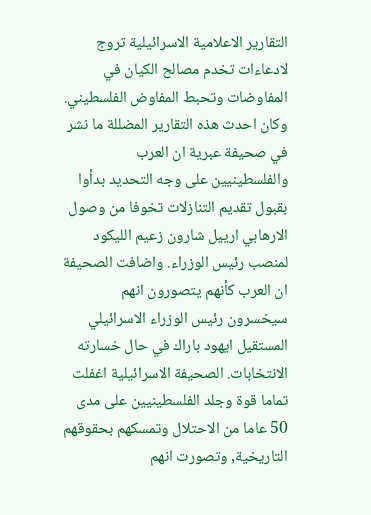التقارير الاعلامية الاسرائيلية تروج لادعاءات تخدم مصالح الكيان في المفاوضات وتحبط المفاوض الفلسطيني. وكان احدث هذه التقارير المضللة ما نشر في صحيفة عبرية ان العرب والفلسطينيين على وجه التحديد بدأوا بقبول تقديم التنازلات تخوفا من وصول الارهابي ارييل شارون زعيم الليكود لمنصب رئيس الوزراء. واضافت الصحيفة ان العرب كأنهم يتصورون انهم سيخسرون رئيس الوزراء الاسرائيلي المستقيل ايهود باراك في حال خسارته الانتخابات. الصحيفة الاسرائيلية اغفلت تماما قوة وجلد الفلسطينيين على مدى 50 عاما من الاحتلال وتمسكهم بحقوقهم التاريخية, وتصورت انهم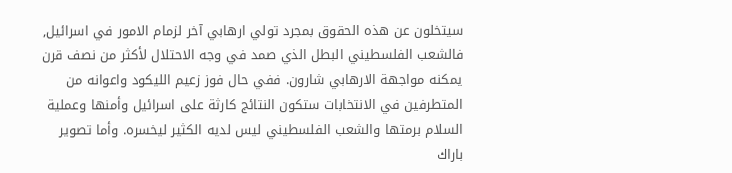سيتخلون عن هذه الحقوق بمجرد تولي ارهابي آخر لزمام الامور في اسرائيل, فالشعب الفلسطيني البطل الذي صمد في وجه الاحتلال لأكثر من نصف قرن يمكنه مواجهة الارهابي شارون. ففي حال فوز زعيم الليكود واعوانه من المتطرفين في الانتخابات ستكون النتائج كارثة على اسرائيل وأمنها وعملية السلام برمتها والشعب الفلسطيني ليس لديه الكثير ليخسره. وأما تصوير باراك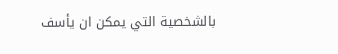بالشخصية التي يمكن ان يأسف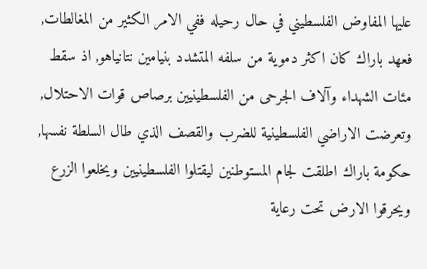عليها المفاوض الفلسطيني في حال رحيله ففي الامر الكثير من المغالطات, فعهد باراك كان اكثر دموية من سلفه المتشدد بنيامين نتانياهو, اذ سقط مئات الشهداء وآلاف الجرحى من الفلسطينيين برصاص قوات الاحتلال, وتعرضت الاراضي الفلسطينية للضرب والقصف الذي طال السلطة نفسها, حكومة باراك اطلقت لجام المستوطنين ليقتلوا الفلسطينيين ويخلعوا الزرع ويحرقوا الارض تحت رعاية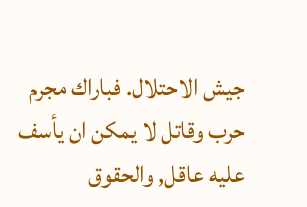جيش الاحتلال. فباراك مجرم حرب وقاتل لا يمكن ان يأسف عليه عاقل, والحقوق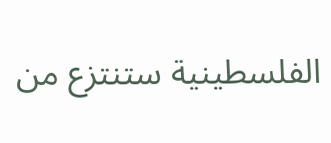الفلسطينية ستنتزع من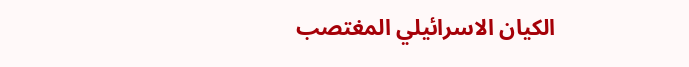الكيان الاسرائيلي المغتصب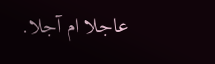عاجلا ام آجلا.